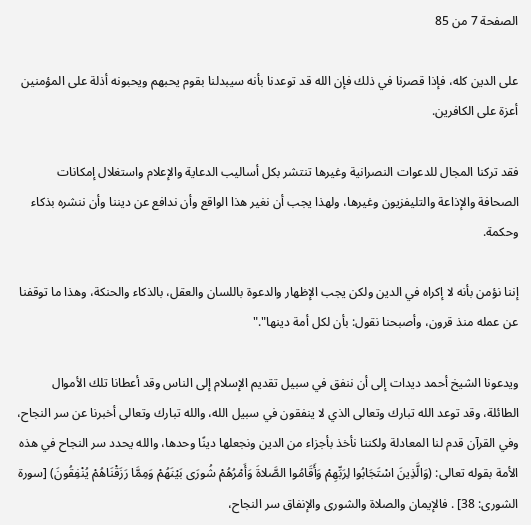الصفحة 7 من 85

على الدين كله، فإذا قصرنا في ذلك فإن الله قد توعدنا بأنه سيبدلنا بقوم يحبهم ويحبونه أذلة على المؤمنين أعزة على الكافرين.

فقد تركنا المجال للدعوات النصرانية وغيرها تنتشر بكل أساليب الدعاية والإعلام واستغلال إمكانات الصحافة والإذاعة والتليفزيون وغيرها، ولهذا يجب أن نغير هذا الواقع وأن ندافع عن ديننا وأن ننشره بذكاء وحكمة.

إننا نؤمن بأنه لا إكراه في الدين ولكن يجب الإظهار والدعوة باللسان والعقل، بالذكاء والحنكة، وهذا ما توقفنا عن عمله منذ قرون، وأصبحنا نقول: بأن لكل أمة دينها"."

ويدعونا الشيخ أحمد ديدات إلى أن ننفق في سبيل تقديم الإسلام إلى الناس وقد أعطانا تلك الأموال الطائلة، وقد توعد الله تبارك وتعالى الذي لا ينفقون في سبيل الله، والله تبارك وتعالى أخبرنا عن سر النجاح، وفي القرآن قدم لنا المعادلة ولكننا نأخذ بأجزاء من الدين ونجعلها دينًا وحدها، والله يحدد سر النجاح في هذه الأمة بقوله تعالى: (وَالَّذِينَ اسْتَجَابُوا لِرَبِّهِمْ وَأَقَامُوا الصَّلاةَ وَأَمْرُهُمْ شُورَى بَيْنَهُمْ وَمِمَّا رَزَقْنَاهُمْ يُنْفِقُونَ) [سورة الشورى: 38] . فالإيمان والصلاة والشورى والإنفاق سر النجاح،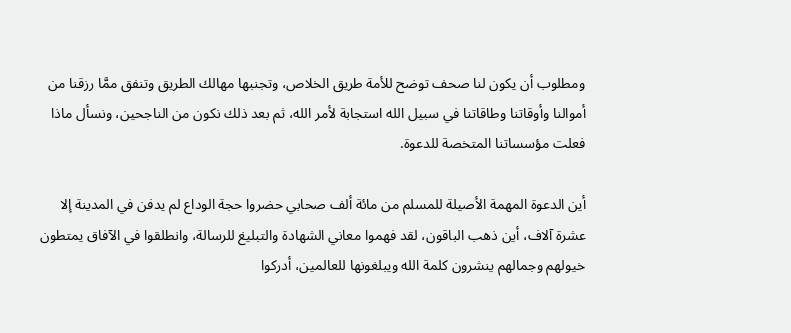ومطلوب أن يكون لنا صحف توضح للأمة طريق الخلاص، وتجنبها مهالك الطريق وتنفق ممَّا رزقنا من أموالنا وأوقاتنا وطاقاتنا في سبيل الله استجابة لأمر الله، ثم بعد ذلك نكون من الناجحين، ونسأل ماذا فعلت مؤسساتنا المتخصة للدعوة.

أين الدعوة المهمة الأصيلة للمسلم من مائة ألف صحابي حضروا حجة الوداع لم يدفن في المدينة إلا عشرة آلاف، أين ذهب الباقون، لقد فهموا معاني الشهادة والتبليغ للرسالة، وانطلقوا في الآفاق يمتطون خيولهم وجمالهم ينشرون كلمة الله ويبلغونها للعالمين، أدركوا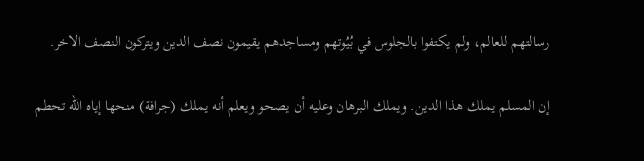رسالتهم للعالم، ولم يكتفوا بالجلوس في بُيُوتهم ومساجدهم يقيمون نصف الدين ويتركون النصف الاخر.

إن المسلم يملك هذا الدين. ويملك البرهان وعليه أن يصحو ويعلم أنه يملك (جرافة) منحها إياه الله تحطم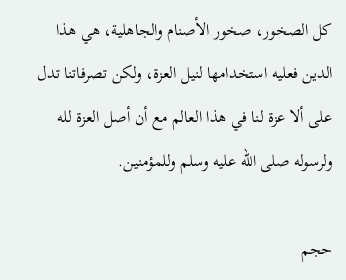كل الصخور، صخور الأصنام والجاهلية، هي هذا الدين فعليه استخدامها لنيل العزة، ولكن تصرفاتنا تدل على ألا عزة لنا في هذا العالم مع أن أصل العزة لله ولرسوله صلى الله عليه وسلم وللمؤمنين.

حجم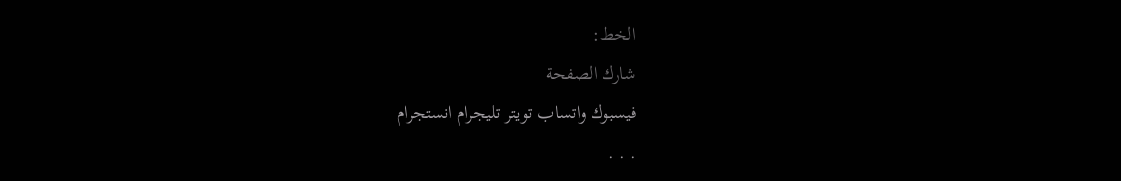الخط:
شارك الصفحة
فيسبوك واتساب تويتر تليجرام انستجرام
. . .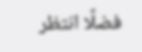فضلًا انتظر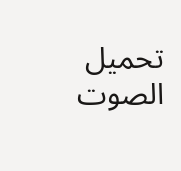تحميل الصوت